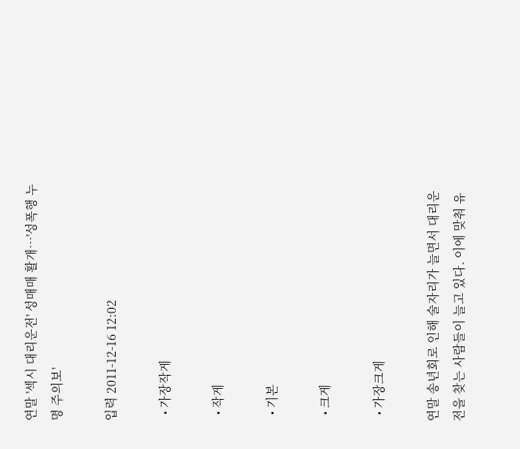연말 '섹시 대리운전' 성매매 활개…'성폭행 누명 주의보'

입력 2011-12-16 12:02

  • 가장작게

  • 작게

  • 기본

  • 크게

  • 가장크게

연말 송년회로 인해 술자리가 늘면서 대리운전을 찾는 사람들이 늘고 있다. 이에 맞춰 유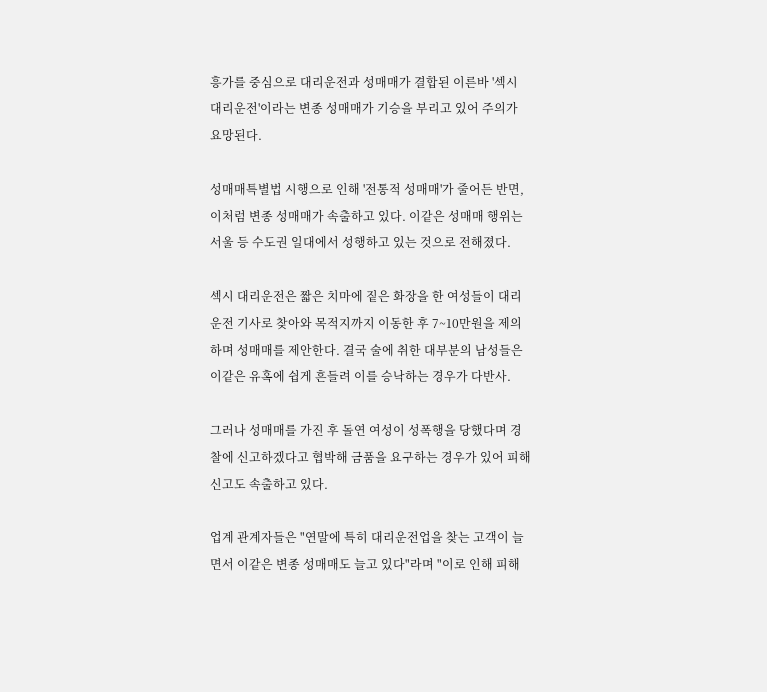흥가를 중심으로 대리운전과 성매매가 결합된 이른바 '섹시 대리운전'이라는 변종 성매매가 기승을 부리고 있어 주의가 요망된다.

성매매특별법 시행으로 인해 '전통적 성매매'가 줄어든 반면, 이처럼 변종 성매매가 속출하고 있다. 이같은 성매매 행위는 서울 등 수도권 일대에서 성행하고 있는 것으로 전해졌다.

섹시 대리운전은 짧은 치마에 짙은 화장을 한 여성들이 대리운전 기사로 찾아와 목적지까지 이동한 후 7~10만원을 제의하며 성매매를 제안한다. 결국 술에 취한 대부분의 남성들은 이같은 유혹에 쉽게 흔들려 이를 승낙하는 경우가 다반사.

그러나 성매매를 가진 후 돌연 여성이 성폭행을 당했다며 경찰에 신고하겠다고 협박해 금품을 요구하는 경우가 있어 피해신고도 속출하고 있다.

업계 관계자들은 "연말에 특히 대리운전업을 찾는 고객이 늘면서 이같은 변종 성매매도 늘고 있다"라며 "이로 인해 피해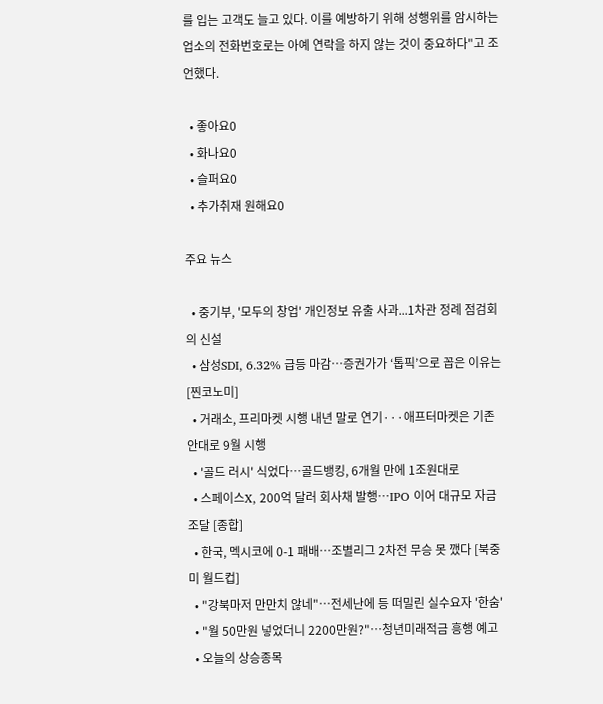를 입는 고객도 늘고 있다. 이를 예방하기 위해 성행위를 암시하는 업소의 전화번호로는 아예 연락을 하지 않는 것이 중요하다"고 조언했다.

  • 좋아요0
  • 화나요0
  • 슬퍼요0
  • 추가취재 원해요0

주요 뉴스

  • 중기부, '모두의 창업' 개인정보 유출 사과...1차관 정례 점검회의 신설
  • 삼성SDI, 6.32% 급등 마감⋯증권가가 ‘톱픽’으로 꼽은 이유는 [찐코노미]
  • 거래소, 프리마켓 시행 내년 말로 연기···애프터마켓은 기존안대로 9월 시행
  • '골드 러시' 식었다…골드뱅킹, 6개월 만에 1조원대로
  • 스페이스X, 200억 달러 회사채 발행⋯IPO 이어 대규모 자금 조달 [종합]
  • 한국, 멕시코에 0-1 패배⋯조별리그 2차전 무승 못 깼다 [북중미 월드컵]
  • "강북마저 만만치 않네"⋯전세난에 등 떠밀린 실수요자 '한숨'
  • "월 50만원 넣었더니 2200만원?"…청년미래적금 흥행 예고
  • 오늘의 상승종목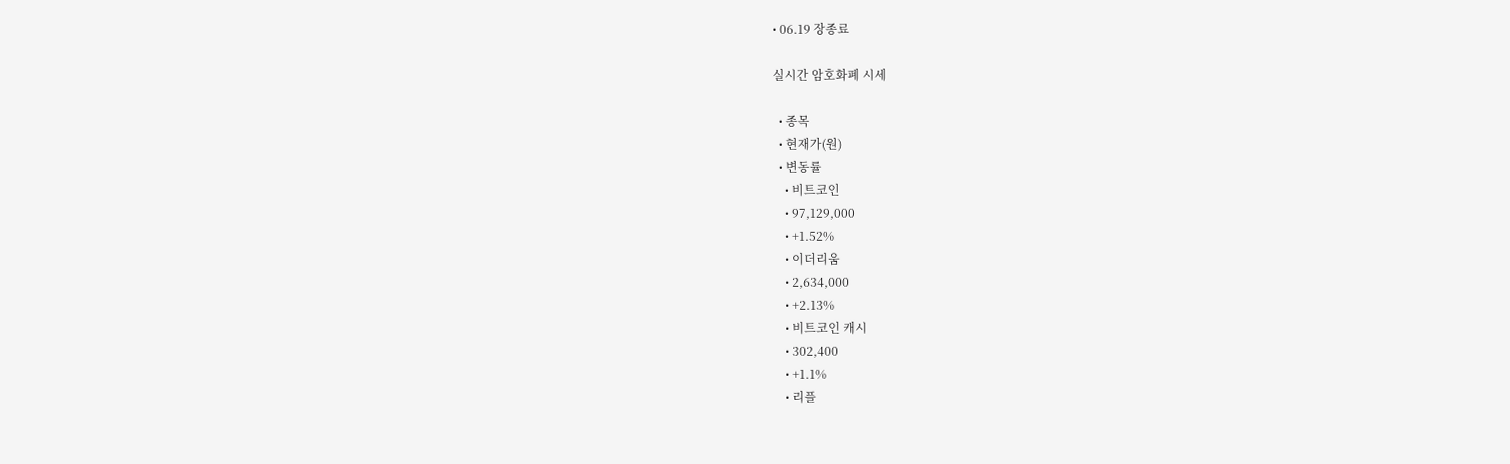• 06.19 장종료

실시간 암호화폐 시세

  • 종목
  • 현재가(원)
  • 변동률
    • 비트코인
    • 97,129,000
    • +1.52%
    • 이더리움
    • 2,634,000
    • +2.13%
    • 비트코인 캐시
    • 302,400
    • +1.1%
    • 리플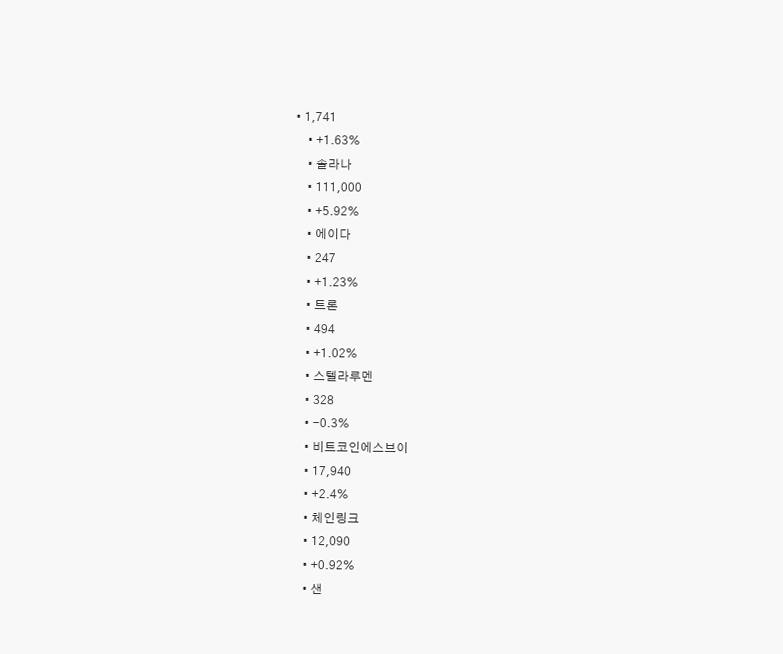• 1,741
    • +1.63%
    • 솔라나
    • 111,000
    • +5.92%
    • 에이다
    • 247
    • +1.23%
    • 트론
    • 494
    • +1.02%
    • 스텔라루멘
    • 328
    • -0.3%
    • 비트코인에스브이
    • 17,940
    • +2.4%
    • 체인링크
    • 12,090
    • +0.92%
    • 샌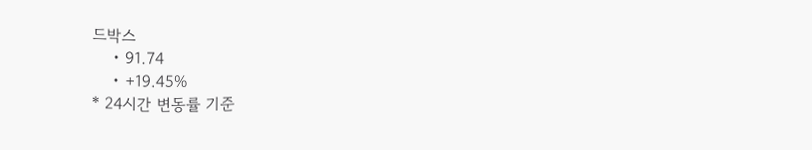드박스
    • 91.74
    • +19.45%
* 24시간 변동률 기준